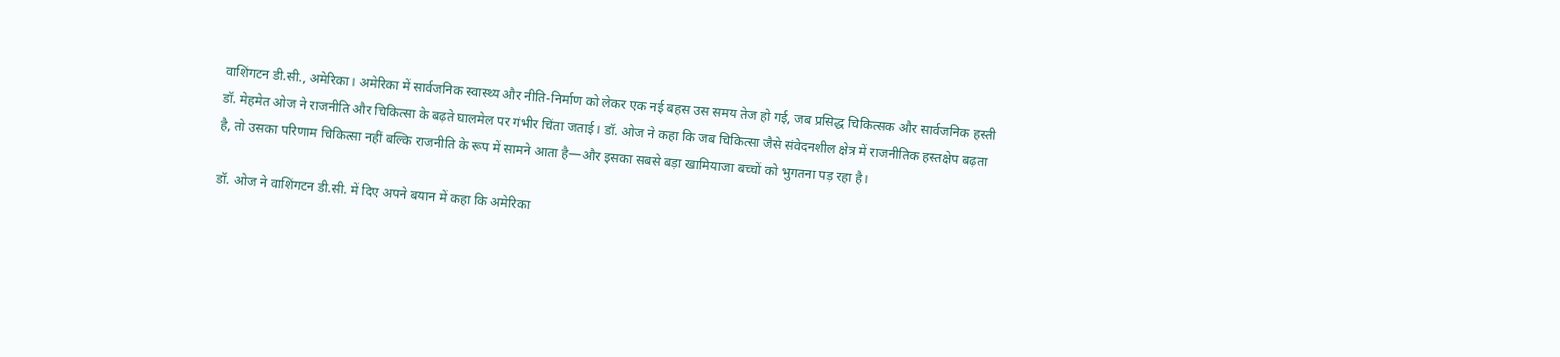वाशिंगटन डी.सी., अमेरिका। अमेरिका में सार्वजनिक स्वास्थ्य और नीति-निर्माण को लेकर एक नई बहस उस समय तेज हो गई, जब प्रसिद्ध चिकित्सक और सार्वजनिक हस्ती डॉ. मेहमेत ओज ने राजनीति और चिकित्सा के बढ़ते घालमेल पर गंभीर चिंता जताई। डॉ. ओज ने कहा कि जब चिकित्सा जैसे संवेदनशील क्षेत्र में राजनीतिक हस्तक्षेप बढ़ता है, तो उसका परिणाम चिकित्सा नहीं बल्कि राजनीति के रूप में सामने आता है—और इसका सबसे बड़ा खामियाजा बच्चों को भुगतना पड़ रहा है।

डॉ. ओज ने वाशिंगटन डी.सी. में दिए अपने बयान में कहा कि अमेरिका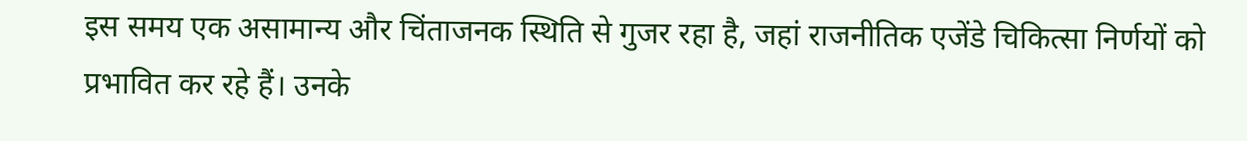इस समय एक असामान्य और चिंताजनक स्थिति से गुजर रहा है, जहां राजनीतिक एजेंडे चिकित्सा निर्णयों को प्रभावित कर रहे हैं। उनके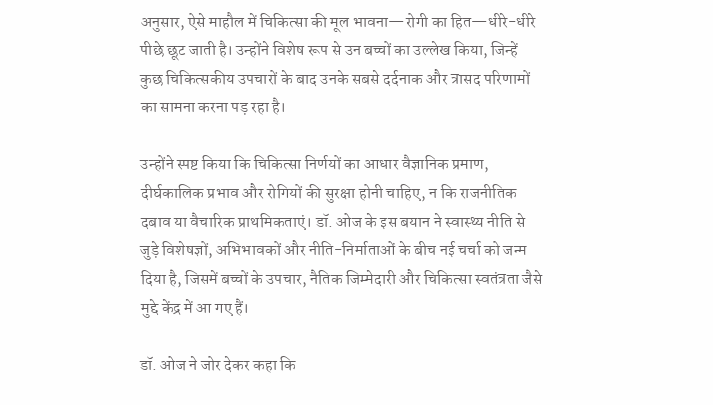अनुसार, ऐसे माहौल में चिकित्सा की मूल भावना—रोगी का हित—धीरे-धीरे पीछे छूट जाती है। उन्होंने विशेष रूप से उन बच्चों का उल्लेख किया, जिन्हें कुछ चिकित्सकीय उपचारों के बाद उनके सबसे दर्दनाक और त्रासद परिणामों का सामना करना पड़ रहा है।

उन्होंने स्पष्ट किया कि चिकित्सा निर्णयों का आधार वैज्ञानिक प्रमाण, दीर्घकालिक प्रभाव और रोगियों की सुरक्षा होनी चाहिए, न कि राजनीतिक दबाव या वैचारिक प्राथमिकताएं। डॉ. ओज के इस बयान ने स्वास्थ्य नीति से जुड़े विशेषज्ञों, अभिभावकों और नीति-निर्माताओं के बीच नई चर्चा को जन्म दिया है, जिसमें बच्चों के उपचार, नैतिक जिम्मेदारी और चिकित्सा स्वतंत्रता जैसे मुद्दे केंद्र में आ गए हैं।

डॉ. ओज ने जोर देकर कहा कि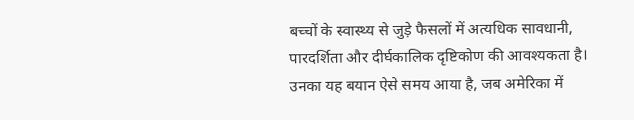बच्चों के स्वास्थ्य से जुड़े फैसलों में अत्यधिक सावधानी, पारदर्शिता और दीर्घकालिक दृष्टिकोण की आवश्यकता है। उनका यह बयान ऐसे समय आया है, जब अमेरिका में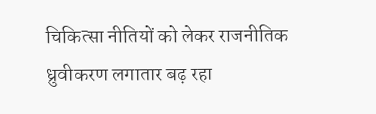चिकित्सा नीतियों को लेकर राजनीतिक ध्रुवीकरण लगातार बढ़ रहा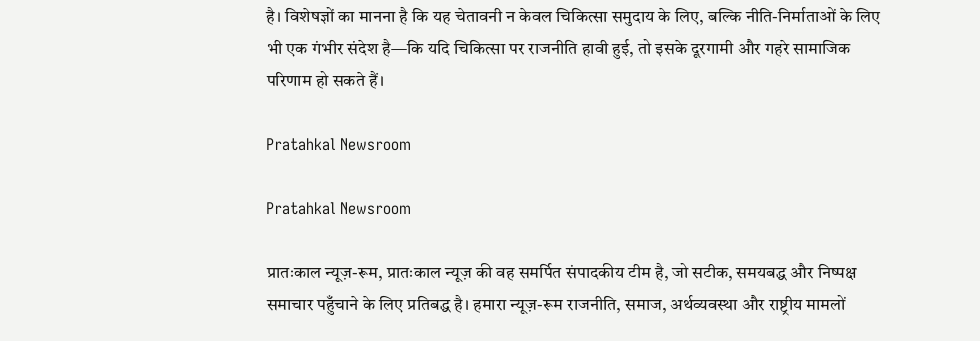है। विशेषज्ञों का मानना है कि यह चेतावनी न केवल चिकित्सा समुदाय के लिए, बल्कि नीति-निर्माताओं के लिए भी एक गंभीर संदेश है—कि यदि चिकित्सा पर राजनीति हावी हुई, तो इसके दूरगामी और गहरे सामाजिक परिणाम हो सकते हैं।

Pratahkal Newsroom

Pratahkal Newsroom

प्रातःकाल न्यूज़-रूम, प्रातःकाल न्यूज़ की वह समर्पित संपादकीय टीम है, जो सटीक, समयबद्ध और निष्पक्ष समाचार पहुँचाने के लिए प्रतिबद्ध है। हमारा न्यूज़-रूम राजनीति, समाज, अर्थव्यवस्था और राष्ट्रीय मामलों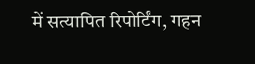में सत्यापित रिपोर्टिंग, गहन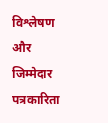विश्लेषण और जिम्मेदार पत्रकारिता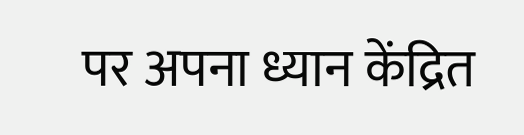पर अपना ध्यान केंद्रित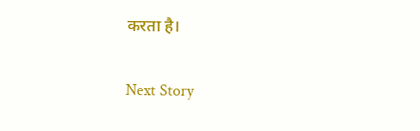करता है।

Next Story